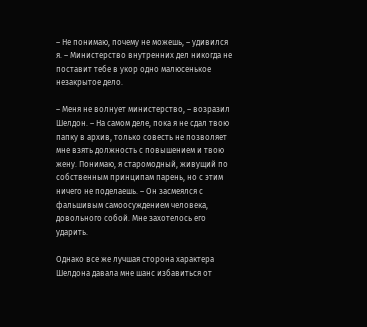– Не понимаю, почему не можешь, – удивился я. – Министерство внутренних дел никогда не поставит тебе в укор одно малюсенькое незакрытое дело.

– Меня не волнует министерство, – возразил Шелдон. – На самом деле, пока я не сдал твою папку в архив, только совесть не позволяет мне взять должность с повышением и твою жену. Понимаю, я старомодный, живущий по собственным принципам парень, но с этим ничего не поделаешь. – Он засмеялся с фальшивым самоосуждением человека, довольного собой. Мне захотелось его ударить.

Однако все же лучшая сторона характера Шелдона давала мне шанс избавиться от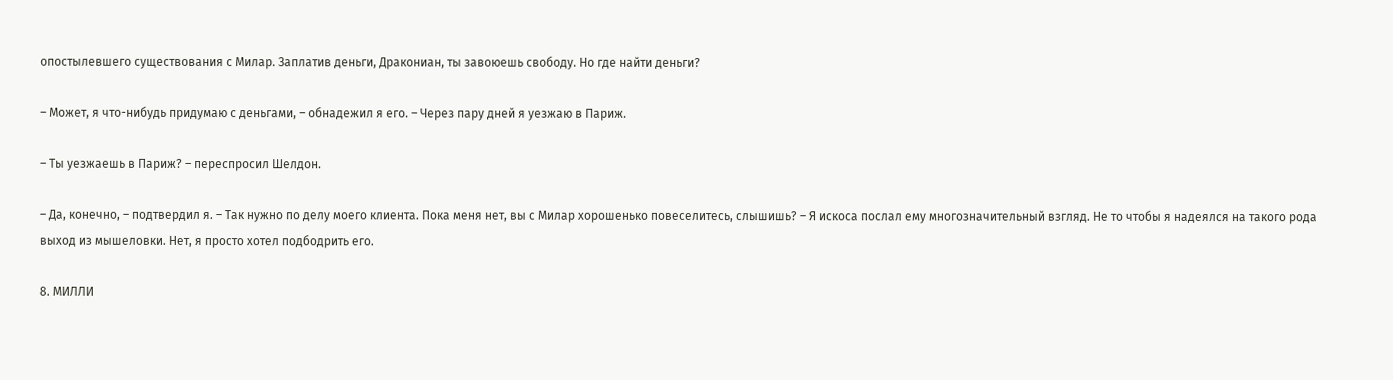опостылевшего существования с Милар. Заплатив деньги, Дракониан, ты завоюешь свободу. Но где найти деньги?

– Может, я что-нибудь придумаю с деньгами, – обнадежил я его. – Через пару дней я уезжаю в Париж.

– Ты уезжаешь в Париж? – переспросил Шелдон.

– Да, конечно, – подтвердил я. – Так нужно по делу моего клиента. Пока меня нет, вы с Милар хорошенько повеселитесь, слышишь? – Я искоса послал ему многозначительный взгляд. Не то чтобы я надеялся на такого рода выход из мышеловки. Нет, я просто хотел подбодрить его.

8. МИЛЛИ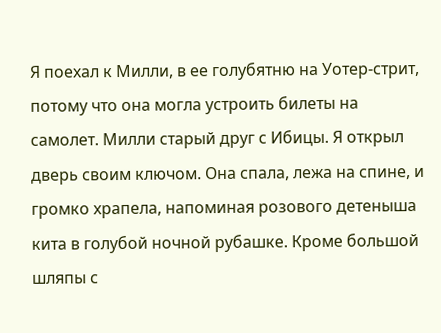Я поехал к Милли, в ее голубятню на Уотер-стрит, потому что она могла устроить билеты на самолет. Милли старый друг с Ибицы. Я открыл дверь своим ключом. Она спала, лежа на спине, и громко храпела, напоминая розового детеныша кита в голубой ночной рубашке. Кроме большой шляпы с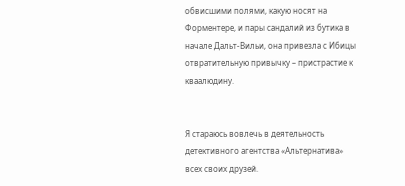обвисшими полями, какую носят на Форментере, и пары сандалий из бутика в начале Дальт-Вильи, она привезла с Ибицы отвратительную привычку – пристрастие к кваалюдину.


Я стараюсь вовлечь в деятельность детективного агентства «Альтернатива» всех своих друзей.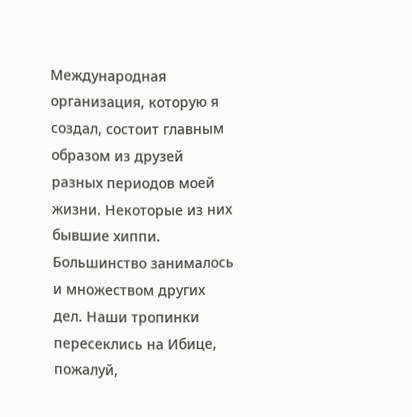Международная организация, которую я создал, состоит главным образом из друзей разных периодов моей жизни. Некоторые из них бывшие хиппи. Большинство занималось и множеством других дел. Наши тропинки пересеклись на Ибице, пожалуй,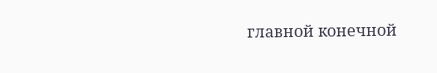главной конечной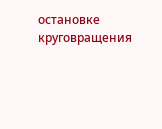остановке круговращения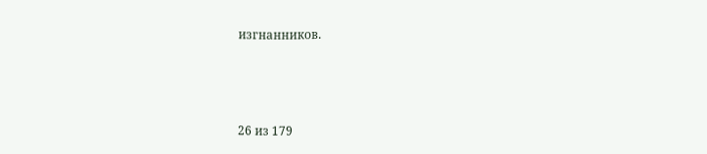изгнанников.



26 из 179